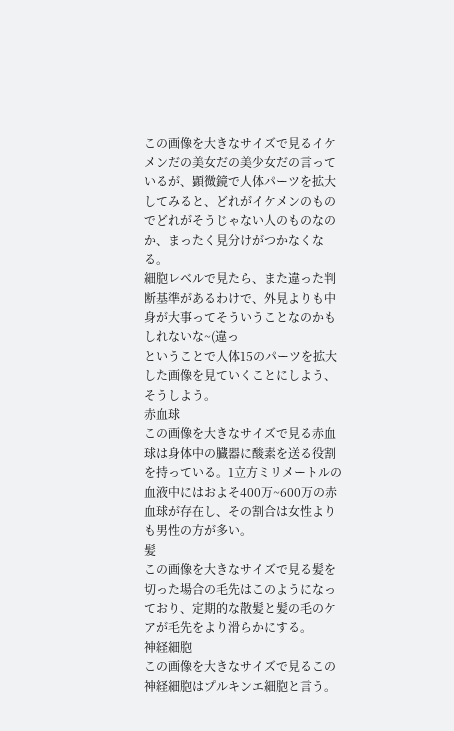この画像を大きなサイズで見るイケメンだの美女だの美少女だの言っているが、顕微鏡で人体パーツを拡大してみると、どれがイケメンのものでどれがそうじゃない人のものなのか、まったく見分けがつかなくなる。
細胞レベルで見たら、また違った判断基準があるわけで、外見よりも中身が大事ってそういうことなのかもしれないな~(違っ
ということで人体15のパーツを拡大した画像を見ていくことにしよう、そうしよう。
赤血球
この画像を大きなサイズで見る赤血球は身体中の臓器に酸素を送る役割を持っている。1立方ミリメートルの血液中にはおよそ400万~600万の赤血球が存在し、その割合は女性よりも男性の方が多い。
髪
この画像を大きなサイズで見る髪を切った場合の毛先はこのようになっており、定期的な散髪と髪の毛のケアが毛先をより滑らかにする。
神経細胞
この画像を大きなサイズで見るこの神経細胞はプルキンエ細胞と言う。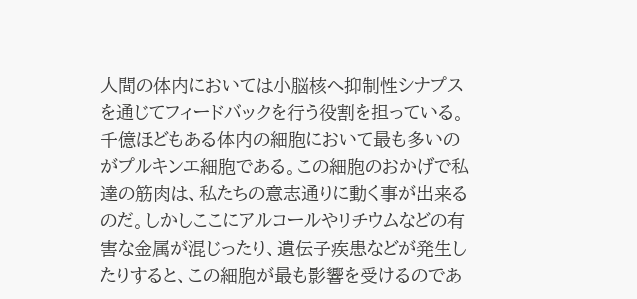人間の体内においては小脳核へ抑制性シナプスを通じてフィードバックを行う役割を担っている。
千億ほどもある体内の細胞において最も多いのがプルキンエ細胞である。この細胞のおかげで私達の筋肉は、私たちの意志通りに動く事が出来るのだ。しかしここにアルコールやリチウムなどの有害な金属が混じったり、遺伝子疾患などが発生したりすると、この細胞が最も影響を受けるのであ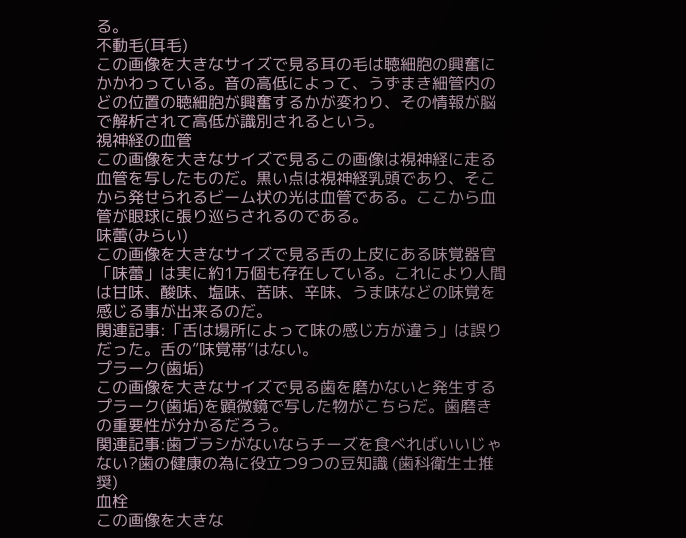る。
不動毛(耳毛)
この画像を大きなサイズで見る耳の毛は聴細胞の興奮にかかわっている。音の高低によって、うずまき細管内のどの位置の聴細胞が興奮するかが変わり、その情報が脳で解析されて高低が識別されるという。
視神経の血管
この画像を大きなサイズで見るこの画像は視神経に走る血管を写したものだ。黒い点は視神経乳頭であり、そこから発せられるビーム状の光は血管である。ここから血管が眼球に張り巡らされるのである。
味蕾(みらい)
この画像を大きなサイズで見る舌の上皮にある味覚器官「味蕾」は実に約1万個も存在している。これにより人間は甘味、酸味、塩味、苦味、辛味、うま味などの味覚を感じる事が出来るのだ。
関連記事:「舌は場所によって味の感じ方が違う」は誤りだった。舌の”味覚帯”はない。
プラーク(歯垢)
この画像を大きなサイズで見る歯を磨かないと発生するプラーク(歯垢)を顕微鏡で写した物がこちらだ。歯磨きの重要性が分かるだろう。
関連記事:歯ブラシがないならチーズを食べればいいじゃない?歯の健康の為に役立つ9つの豆知識 (歯科衛生士推奨)
血栓
この画像を大きな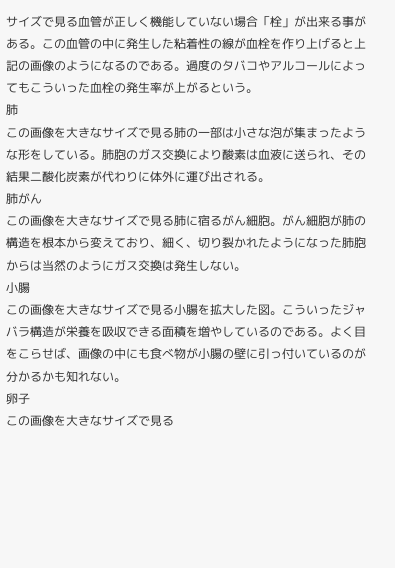サイズで見る血管が正しく機能していない場合「栓」が出来る事がある。この血管の中に発生した粘着性の線が血栓を作り上げると上記の画像のようになるのである。過度のタバコやアルコールによってもこういった血栓の発生率が上がるという。
肺
この画像を大きなサイズで見る肺の一部は小さな泡が集まったような形をしている。肺胞のガス交換により酸素は血液に送られ、その結果二酸化炭素が代わりに体外に運び出される。
肺がん
この画像を大きなサイズで見る肺に宿るがん細胞。がん細胞が肺の構造を根本から変えており、細く、切り裂かれたようになった肺胞からは当然のようにガス交換は発生しない。
小腸
この画像を大きなサイズで見る小腸を拡大した図。こういったジャバラ構造が栄養を吸収できる面積を増やしているのである。よく目をこらせば、画像の中にも食べ物が小腸の壁に引っ付いているのが分かるかも知れない。
卵子
この画像を大きなサイズで見る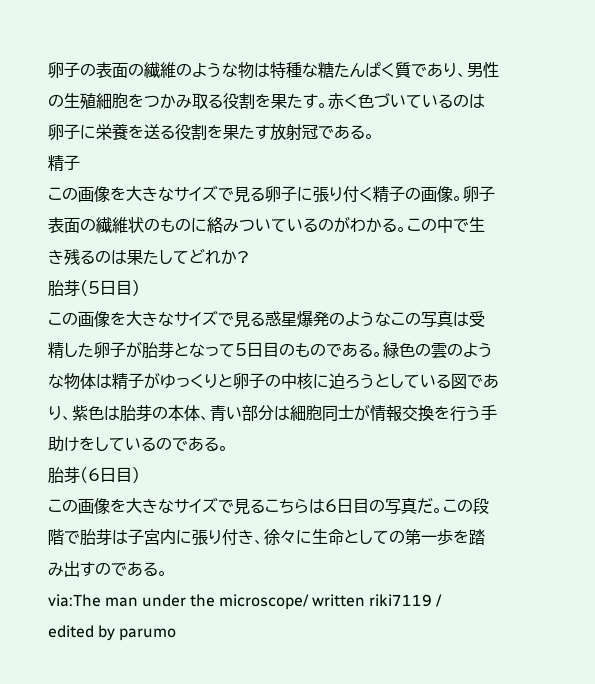卵子の表面の繊維のような物は特種な糖たんぱく質であり、男性の生殖細胞をつかみ取る役割を果たす。赤く色づいているのは卵子に栄養を送る役割を果たす放射冠である。
精子
この画像を大きなサイズで見る卵子に張り付く精子の画像。卵子表面の繊維状のものに絡みついているのがわかる。この中で生き残るのは果たしてどれか?
胎芽(5日目)
この画像を大きなサイズで見る惑星爆発のようなこの写真は受精した卵子が胎芽となって5日目のものである。緑色の雲のような物体は精子がゆっくりと卵子の中核に迫ろうとしている図であり、紫色は胎芽の本体、青い部分は細胞同士が情報交換を行う手助けをしているのである。
胎芽(6日目)
この画像を大きなサイズで見るこちらは6日目の写真だ。この段階で胎芽は子宮内に張り付き、徐々に生命としての第一歩を踏み出すのである。
via:The man under the microscope/ written riki7119 / edited by parumo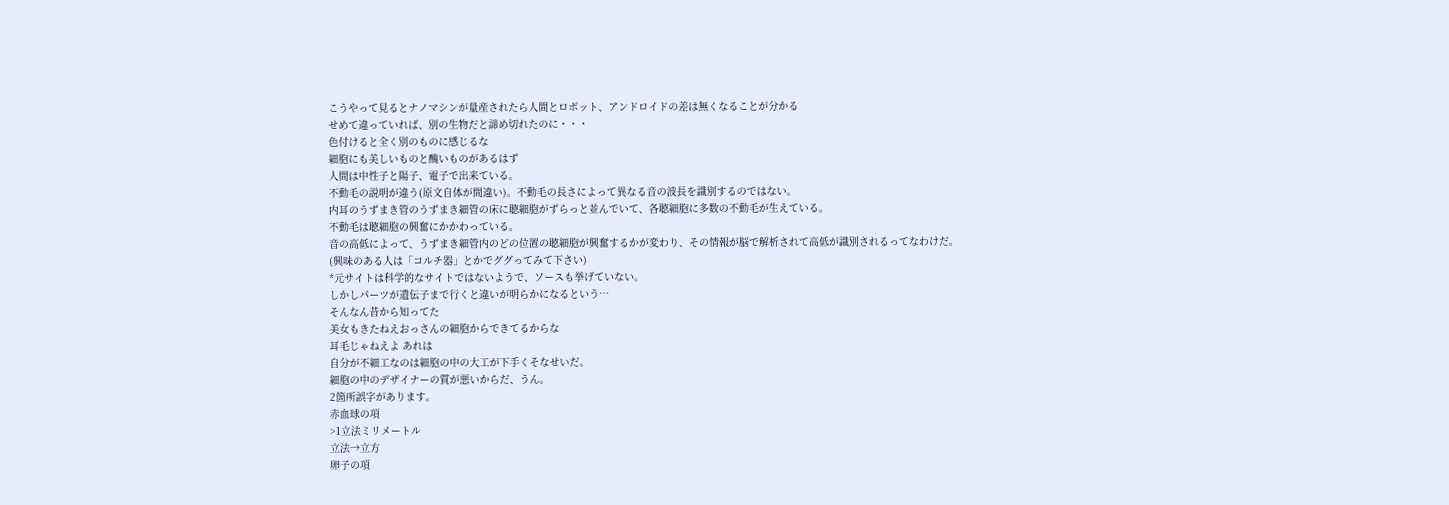こうやって見るとナノマシンが量産されたら人間とロボット、アンドロイドの差は無くなることが分かる
せめて違っていれば、別の生物だと諦め切れたのに・・・
色付けると全く別のものに感じるな
細胞にも美しいものと醜いものがあるはず
人間は中性子と陽子、電子で出来ている。
不動毛の説明が違う(原文自体が間違い)。不動毛の長さによって異なる音の波長を識別するのではない。
内耳のうずまき管のうずまき細管の床に聴細胞がずらっと並んでいて、各聴細胞に多数の不動毛が生えている。
不動毛は聴細胞の興奮にかかわっている。
音の高低によって、うずまき細管内のどの位置の聴細胞が興奮するかが変わり、その情報が脳で解析されて高低が識別されるってなわけだ。
(興味のある人は「コルチ器」とかでググってみて下さい)
*元サイトは科学的なサイトではないようで、ソースも挙げていない。
しかしパーツが遺伝子まで行くと違いが明らかになるという…
そんなん昔から知ってた
美女もきたねえおっさんの細胞からできてるからな
耳毛じゃねえよ あれは
自分が不細工なのは細胞の中の大工が下手くそなせいだ。
細胞の中のデザイナーの質が悪いからだ、うん。
2箇所誤字があります。
赤血球の項
>1立法ミリメートル
立法→立方
卵子の項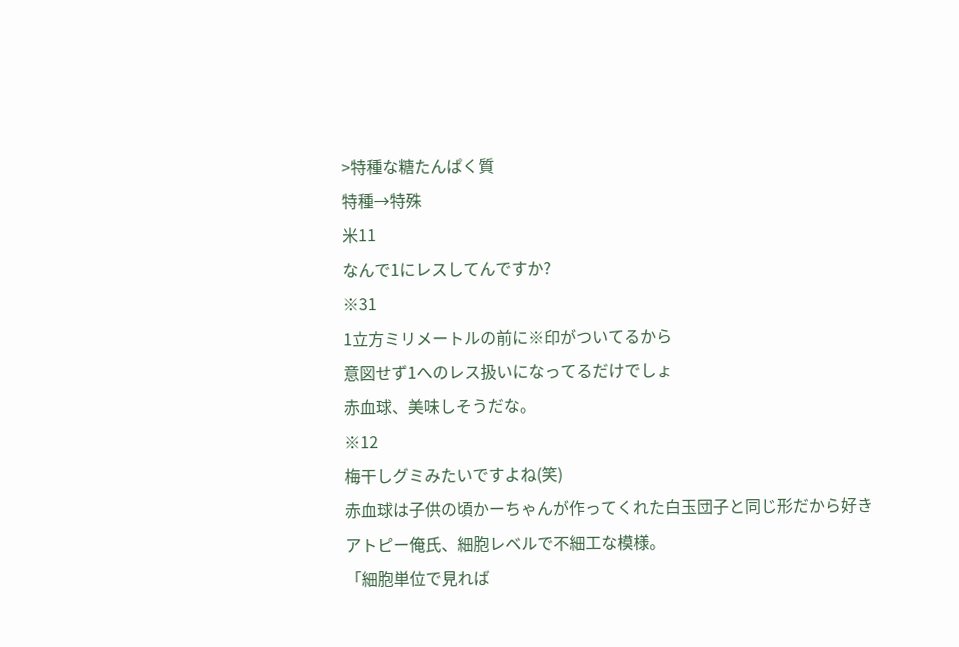>特種な糖たんぱく質
特種→特殊
米11
なんで1にレスしてんですか?
※31
1立方ミリメートルの前に※印がついてるから
意図せず1へのレス扱いになってるだけでしょ
赤血球、美味しそうだな。
※12
梅干しグミみたいですよね(笑)
赤血球は子供の頃かーちゃんが作ってくれた白玉団子と同じ形だから好き
アトピー俺氏、細胞レベルで不細工な模様。
「細胞単位で見れば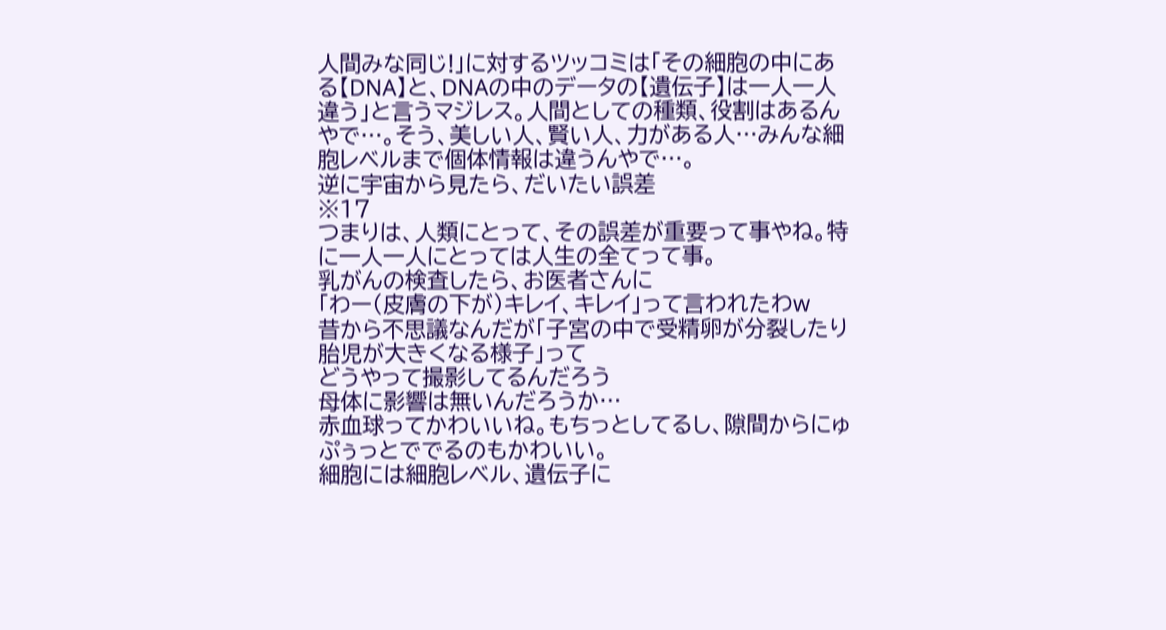人間みな同じ!」に対するツッコミは「その細胞の中にある【DNA】と、DNAの中のデータの【遺伝子】は一人一人違う」と言うマジレス。人間としての種類、役割はあるんやで…。そう、美しい人、賢い人、力がある人…みんな細胞レベルまで個体情報は違うんやで…。
逆に宇宙から見たら、だいたい誤差
※17
つまりは、人類にとって、その誤差が重要って事やね。特に一人一人にとっては人生の全てって事。
乳がんの検査したら、お医者さんに
「わー(皮膚の下が)キレイ、キレイ」って言われたわw
昔から不思議なんだが「子宮の中で受精卵が分裂したり胎児が大きくなる様子」って
どうやって撮影してるんだろう
母体に影響は無いんだろうか…
赤血球ってかわいいね。もちっとしてるし、隙間からにゅぷぅっとででるのもかわいい。
細胞には細胞レベル、遺伝子に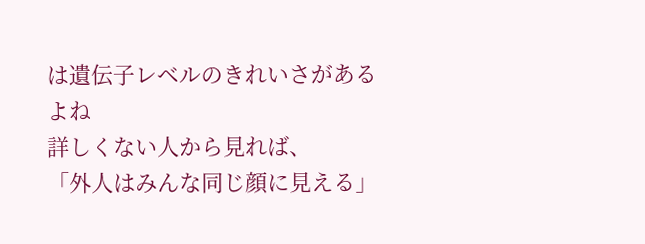は遺伝子レベルのきれいさがあるよね
詳しくない人から見れば、
「外人はみんな同じ顔に見える」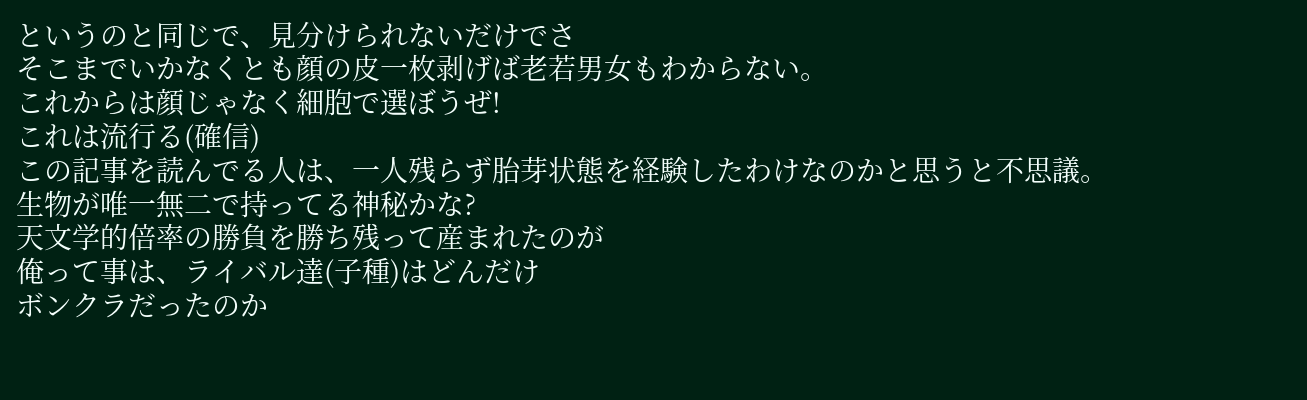というのと同じで、見分けられないだけでさ
そこまでいかなくとも顔の皮一枚剥げば老若男女もわからない。
これからは顔じゃなく細胞で選ぼうぜ!
これは流行る(確信)
この記事を読んでる人は、一人残らず胎芽状態を経験したわけなのかと思うと不思議。
生物が唯一無二で持ってる神秘かな?
天文学的倍率の勝負を勝ち残って産まれたのが
俺って事は、ライバル達(子種)はどんだけ
ボンクラだったのか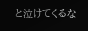と泣けてくるな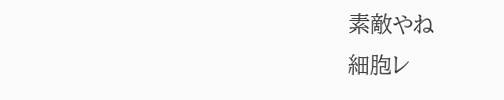素敵やね
細胞レ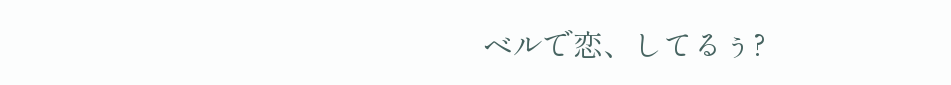ベルで恋、してるぅ?